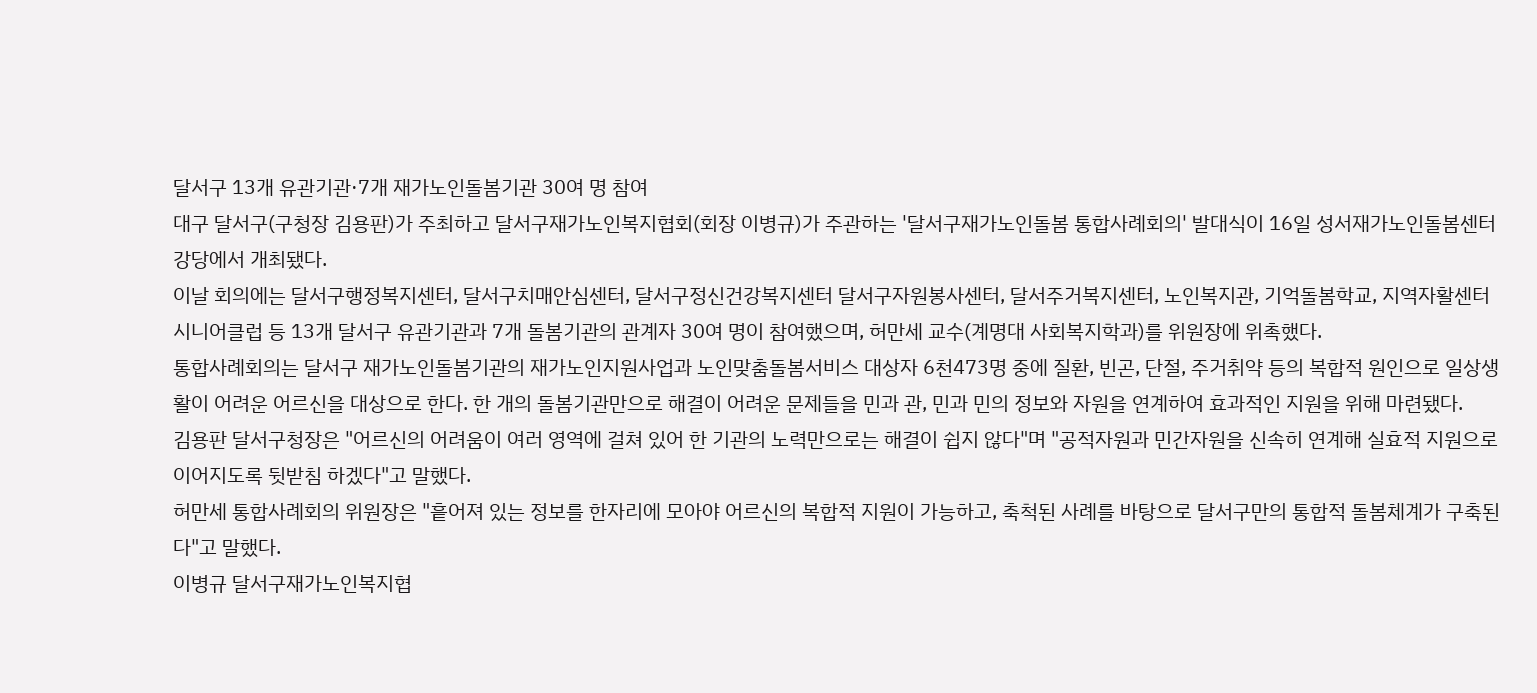달서구 13개 유관기관·7개 재가노인돌봄기관 30여 명 참여
대구 달서구(구청장 김용판)가 주최하고 달서구재가노인복지협회(회장 이병규)가 주관하는 '달서구재가노인돌봄 통합사례회의' 발대식이 16일 성서재가노인돌봄센터 강당에서 개최됐다.
이날 회의에는 달서구행정복지센터, 달서구치매안심센터, 달서구정신건강복지센터 달서구자원봉사센터, 달서주거복지센터, 노인복지관, 기억돌봄학교, 지역자활센터시니어클럽 등 13개 달서구 유관기관과 7개 돌봄기관의 관계자 30여 명이 참여했으며, 허만세 교수(계명대 사회복지학과)를 위원장에 위촉했다.
통합사례회의는 달서구 재가노인돌봄기관의 재가노인지원사업과 노인맞춤돌봄서비스 대상자 6천473명 중에 질환, 빈곤, 단절, 주거취약 등의 복합적 원인으로 일상생활이 어려운 어르신을 대상으로 한다. 한 개의 돌봄기관만으로 해결이 어려운 문제들을 민과 관, 민과 민의 정보와 자원을 연계하여 효과적인 지원을 위해 마련됐다.
김용판 달서구청장은 "어르신의 어려움이 여러 영역에 걸쳐 있어 한 기관의 노력만으로는 해결이 쉽지 않다"며 "공적자원과 민간자원을 신속히 연계해 실효적 지원으로 이어지도록 뒷받침 하겠다"고 말했다.
허만세 통합사례회의 위원장은 "흩어져 있는 정보를 한자리에 모아야 어르신의 복합적 지원이 가능하고, 축척된 사례를 바탕으로 달서구만의 통합적 돌봄체계가 구축된다"고 말했다.
이병규 달서구재가노인복지협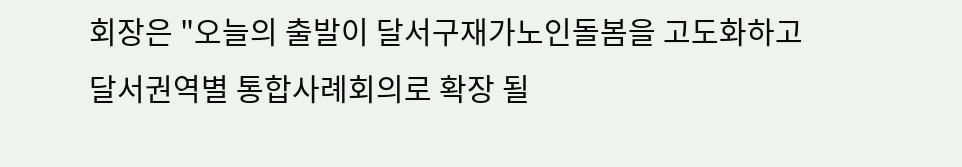회장은 "오늘의 출발이 달서구재가노인돌봄을 고도화하고 달서권역별 통합사례회의로 확장 될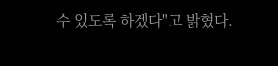수 있도록 하겠다"고 밝혔다.